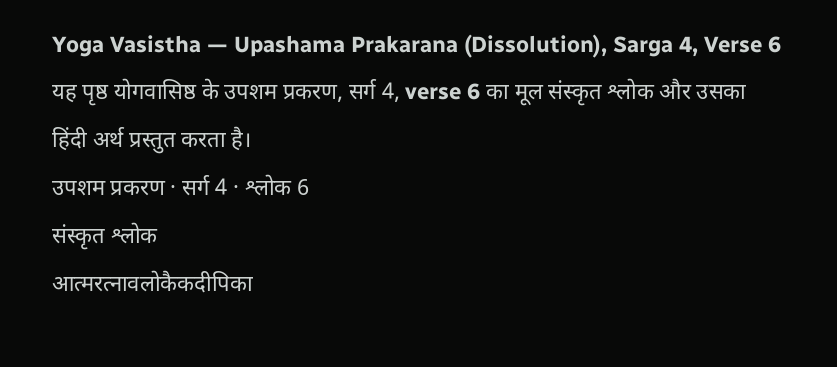Yoga Vasistha — Upashama Prakarana (Dissolution), Sarga 4, Verse 6
यह पृष्ठ योगवासिष्ठ के उपशम प्रकरण, सर्ग 4, verse 6 का मूल संस्कृत श्लोक और उसका हिंदी अर्थ प्रस्तुत करता है।
उपशम प्रकरण · सर्ग 4 · श्लोक 6
संस्कृत श्लोक
आत्मरत्नावलोकैकदीपिका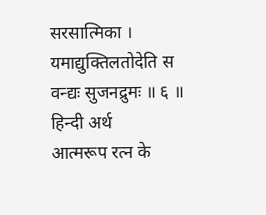सरसात्मिका ।
यमाद्युक्तिलतोदेति स वन्द्यः सुजनद्रुमः ॥ ६ ॥
हिन्दी अर्थ
आत्मरूप रत्न के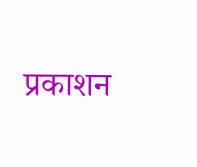प्रकाशन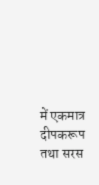में एकमात्र दीपकरूप तथा सरस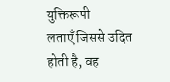युक्तिरूपी
लताएँ जिससे उदित होती है, वह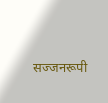सज्जनरूपी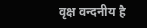वृक्ष वन्दनीय है